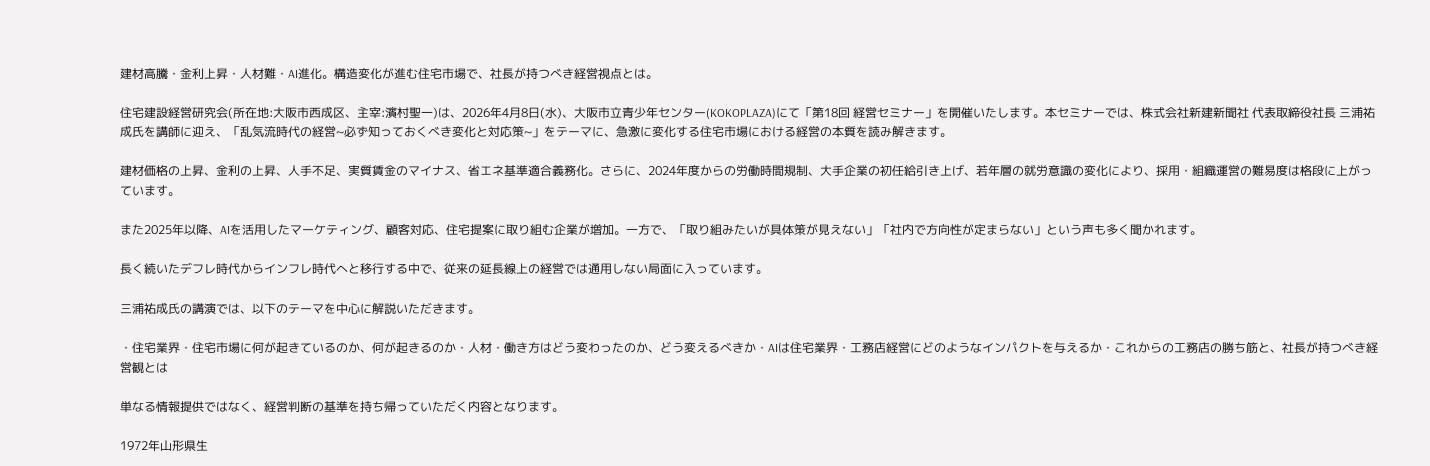建材高騰・金利上昇・人材難・AI進化。構造変化が進む住宅市場で、社長が持つべき経営視点とは。

住宅建設経営研究会(所在地:大阪市西成区、主宰:濱村聖一)は、2026年4月8日(水)、大阪市立青少年センター(KOKOPLAZA)にて「第18回 経営セミナー」を開催いたします。本セミナーでは、株式会社新建新聞社 代表取締役社長 三浦祐成氏を講師に迎え、「乱気流時代の経営~必ず知っておくべき変化と対応策~」をテーマに、急激に変化する住宅市場における経営の本質を読み解きます。

建材価格の上昇、金利の上昇、人手不足、実質賃金のマイナス、省エネ基準適合義務化。さらに、2024年度からの労働時間規制、大手企業の初任給引き上げ、若年層の就労意識の変化により、採用・組織運営の難易度は格段に上がっています。

また2025年以降、AIを活用したマーケティング、顧客対応、住宅提案に取り組む企業が増加。一方で、「取り組みたいが具体策が見えない」「社内で方向性が定まらない」という声も多く聞かれます。

長く続いたデフレ時代からインフレ時代へと移行する中で、従来の延長線上の経営では通用しない局面に入っています。

三浦祐成氏の講演では、以下のテーマを中心に解説いただきます。

・住宅業界・住宅市場に何が起きているのか、何が起きるのか・人材・働き方はどう変わったのか、どう変えるべきか・AIは住宅業界・工務店経営にどのようなインパクトを与えるか・これからの工務店の勝ち筋と、社長が持つべき経営観とは

単なる情報提供ではなく、経営判断の基準を持ち帰っていただく内容となります。

1972年山形県生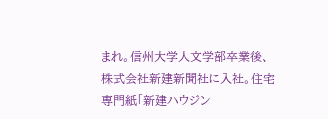まれ。信州大学人文学部卒業後、株式会社新建新聞社に入社。住宅専門紙「新建ハウジン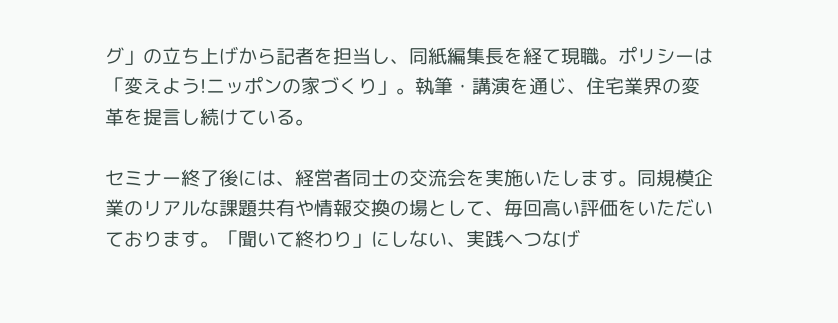グ」の立ち上げから記者を担当し、同紙編集長を経て現職。ポリシーは「変えよう!ニッポンの家づくり」。執筆・講演を通じ、住宅業界の変革を提言し続けている。

セミナー終了後には、経営者同士の交流会を実施いたします。同規模企業のリアルな課題共有や情報交換の場として、毎回高い評価をいただいております。「聞いて終わり」にしない、実践へつなげ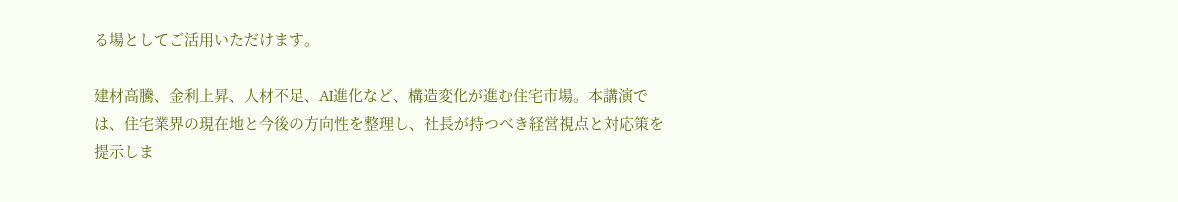る場としてご活用いただけます。

建材高騰、金利上昇、人材不足、AI進化など、構造変化が進む住宅市場。本講演では、住宅業界の現在地と今後の方向性を整理し、社長が持つべき経営視点と対応策を提示しま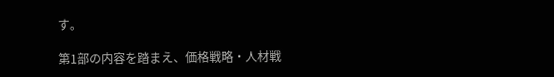す。

第1部の内容を踏まえ、価格戦略・人材戦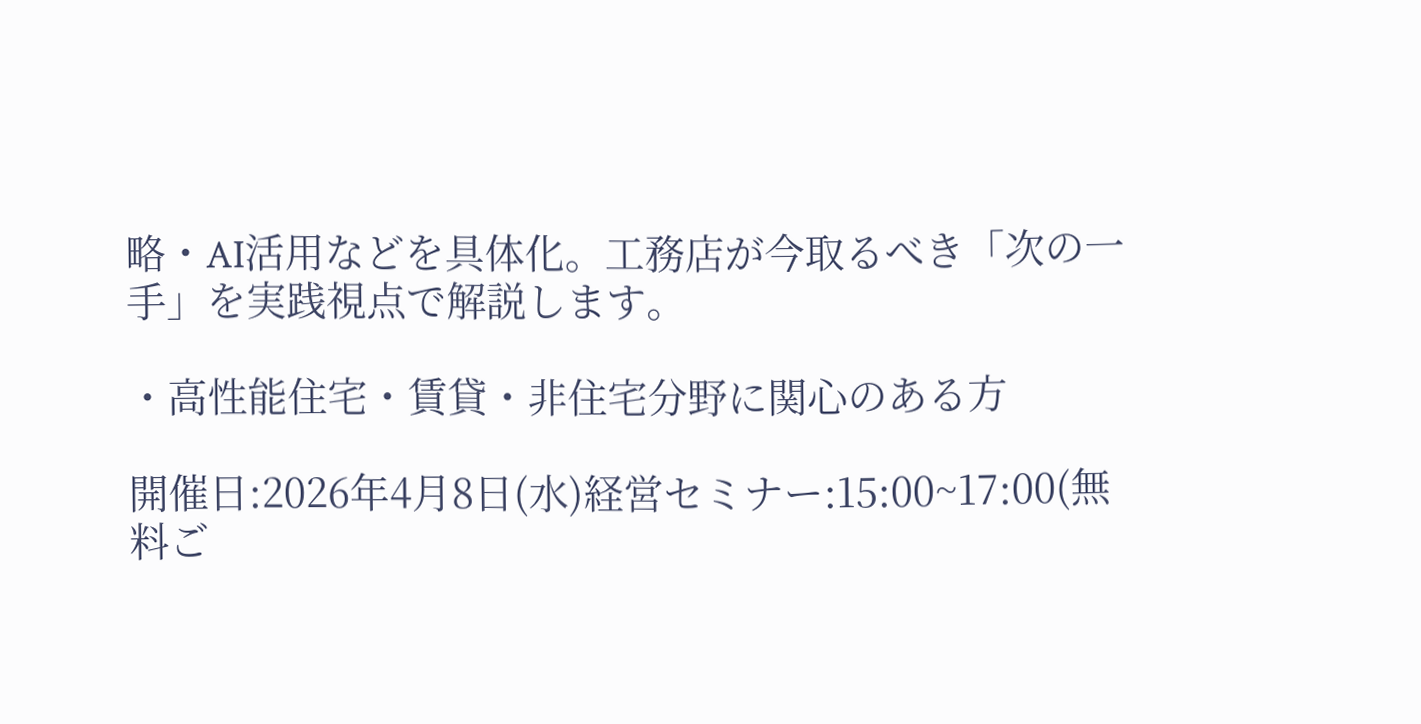略・AI活用などを具体化。工務店が今取るべき「次の一手」を実践視点で解説します。

・高性能住宅・賃貸・非住宅分野に関心のある方

開催日:2026年4月8日(水)経営セミナー:15:00~17:00(無料ご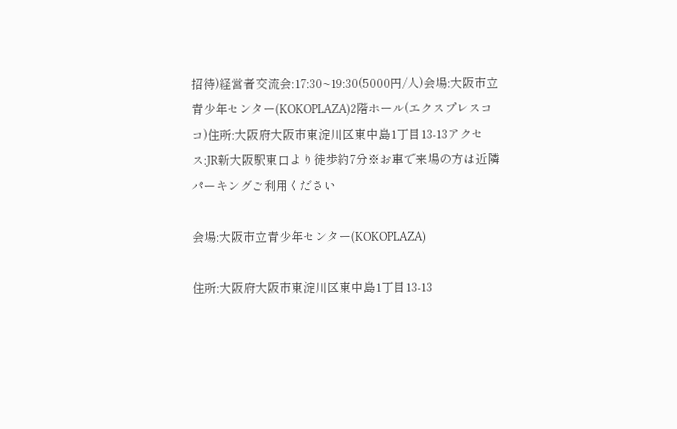招待)経営者交流会:17:30~19:30(5000円/人)会場:大阪市立青少年センター(KOKOPLAZA)2階ホール(エクスプレスココ)住所:大阪府大阪市東淀川区東中島1丁目13-13アクセス:JR新大阪駅東口より徒歩約7分※お車で来場の方は近隣パーキングご利用ください

会場:大阪市立青少年センター(KOKOPLAZA)

住所:大阪府大阪市東淀川区東中島1丁目13-13